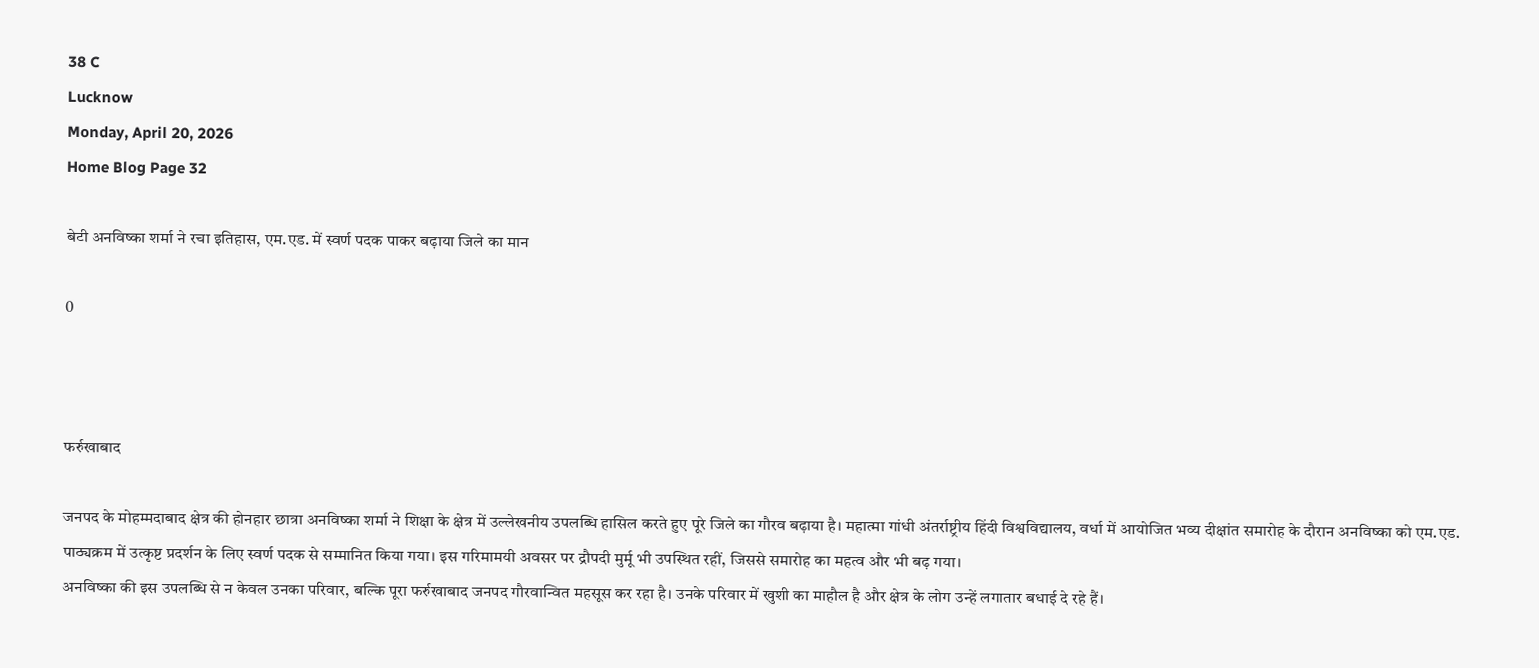38 C
Lucknow
Monday, April 20, 2026
Home Blog Page 32

बेटी अनविष्का शर्मा ने रचा इतिहास, एम.एड. में स्वर्ण पदक पाकर बढ़ाया जिले का मान

0



फर्रुखाबाद

जनपद के मोहम्मदाबाद क्षेत्र की होनहार छात्रा अनविष्का शर्मा ने शिक्षा के क्षेत्र में उल्लेखनीय उपलब्धि हासिल करते हुए पूरे जिले का गौरव बढ़ाया है। महात्मा गांधी अंतर्राष्ट्रीय हिंदी विश्वविद्यालय, वर्धा में आयोजित भव्य दीक्षांत समारोह के दौरान अनविष्का को एम.एड. पाठ्यक्रम में उत्कृष्ट प्रदर्शन के लिए स्वर्ण पदक से सम्मानित किया गया। इस गरिमामयी अवसर पर द्रौपदी मुर्मू भी उपस्थित रहीं, जिससे समारोह का महत्व और भी बढ़ गया।
अनविष्का की इस उपलब्धि से न केवल उनका परिवार, बल्कि पूरा फर्रुखाबाद जनपद गौरवान्वित महसूस कर रहा है। उनके परिवार में खुशी का माहौल है और क्षेत्र के लोग उन्हें लगातार बधाई दे रहे हैं।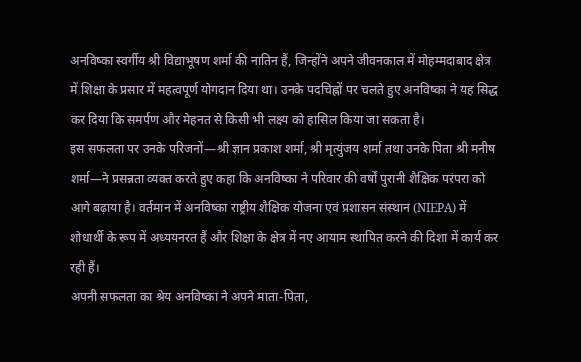अनविष्का स्वर्गीय श्री विद्याभूषण शर्मा की नातिन हैं, जिन्होंने अपने जीवनकाल में मोहम्मदाबाद क्षेत्र में शिक्षा के प्रसार में महत्वपूर्ण योगदान दिया था। उनके पदचिह्नों पर चलते हुए अनविष्का ने यह सिद्ध कर दिया कि समर्पण और मेहनत से किसी भी लक्ष्य को हासिल किया जा सकता है।
इस सफलता पर उनके परिजनों—श्री ज्ञान प्रकाश शर्मा, श्री मृत्युंजय शर्मा तथा उनके पिता श्री मनीष शर्मा—ने प्रसन्नता व्यक्त करते हुए कहा कि अनविष्का ने परिवार की वर्षों पुरानी शैक्षिक परंपरा को आगे बढ़ाया है। वर्तमान में अनविष्का राष्ट्रीय शैक्षिक योजना एवं प्रशासन संस्थान (NIEPA) में शोधार्थी के रूप में अध्ययनरत हैं और शिक्षा के क्षेत्र में नए आयाम स्थापित करने की दिशा में कार्य कर रही हैं।
अपनी सफलता का श्रेय अनविष्का ने अपने माता-पिता,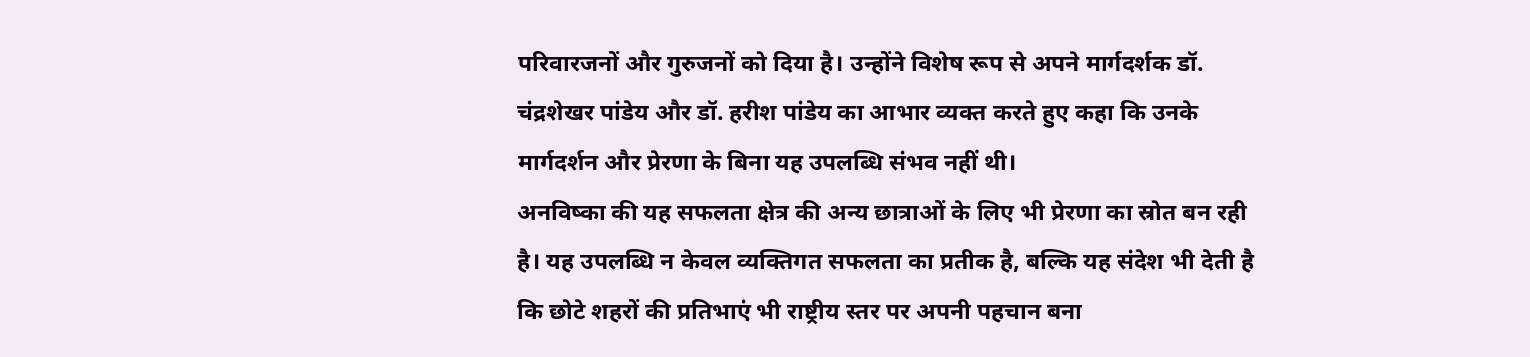परिवारजनों और गुरुजनों को दिया है। उन्होंने विशेष रूप से अपने मार्गदर्शक डॉ. चंद्रशेखर पांडेय और डॉ. हरीश पांडेय का आभार व्यक्त करते हुए कहा कि उनके मार्गदर्शन और प्रेरणा के बिना यह उपलब्धि संभव नहीं थी।
अनविष्का की यह सफलता क्षेत्र की अन्य छात्राओं के लिए भी प्रेरणा का स्रोत बन रही है। यह उपलब्धि न केवल व्यक्तिगत सफलता का प्रतीक है, बल्कि यह संदेश भी देती है कि छोटे शहरों की प्रतिभाएं भी राष्ट्रीय स्तर पर अपनी पहचान बना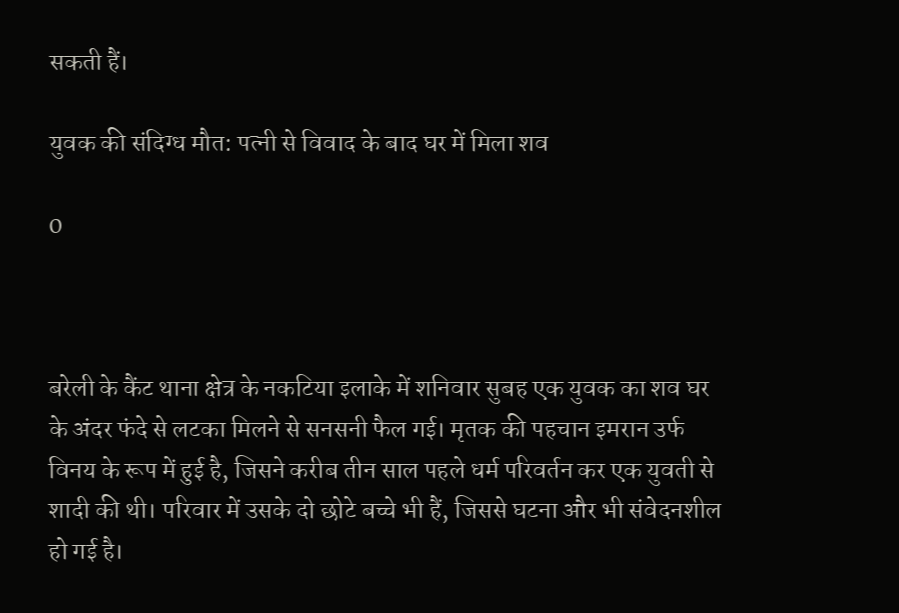सकती हैं।

युवक की संदिग्ध मौत: पत्नी से विवाद के बाद घर में मिला शव

0



बरेली के कैंट थाना क्षेत्र के नकटिया इलाके में शनिवार सुबह एक युवक का शव घर के अंदर फंदे से लटका मिलने से सनसनी फैल गई। मृतक की पहचान इमरान उर्फ विनय के रूप में हुई है, जिसने करीब तीन साल पहले धर्म परिवर्तन कर एक युवती से शादी की थी। परिवार में उसके दो छोटे बच्चे भी हैं, जिससे घटना और भी संवेदनशील हो गई है।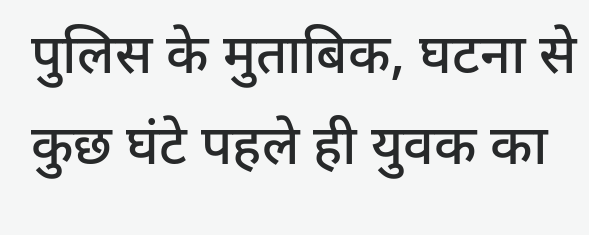पुलिस के मुताबिक, घटना से कुछ घंटे पहले ही युवक का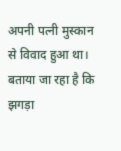अपनी पत्नी मुस्कान से विवाद हुआ था। बताया जा रहा है कि झगड़ा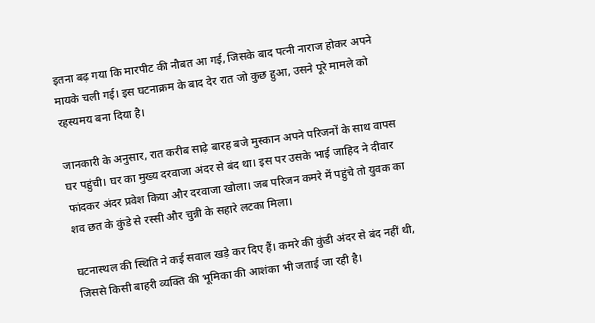इतना बढ़ गया कि मारपीट की नौबत आ गई, जिसके बाद पत्नी नाराज होकर अपने मायके चली गई। इस घटनाक्रम के बाद देर रात जो कुछ हुआ, उसने पूरे मामले को रहस्यमय बना दिया है।

जानकारी के अनुसार, रात करीब साढ़े बारह बजे मुस्कान अपने परिजनों के साथ वापस घर पहुंची। घर का मुख्य दरवाजा अंदर से बंद था। इस पर उसके भाई जाहिद ने दीवार फांदकर अंदर प्रवेश किया और दरवाजा खोला। जब परिजन कमरे में पहुंचे तो युवक का शव छत के कुंडे से रस्सी और चुन्नी के सहारे लटका मिला।

घटनास्थल की स्थिति ने कई सवाल खड़े कर दिए हैं। कमरे की कुंडी अंदर से बंद नहीं थी, जिससे किसी बाहरी व्यक्ति की भूमिका की आशंका भी जताई जा रही है।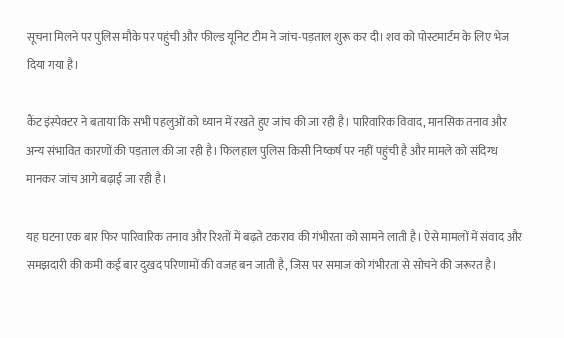सूचना मिलने पर पुलिस मौके पर पहुंची और फील्ड यूनिट टीम ने जांच-पड़ताल शुरू कर दी। शव को पोस्टमार्टम के लिए भेज दिया गया है।

कैंट इंस्पेक्टर ने बताया कि सभी पहलुओं को ध्यान में रखते हुए जांच की जा रही है। पारिवारिक विवाद, मानसिक तनाव और अन्य संभावित कारणों की पड़ताल की जा रही है। फिलहाल पुलिस किसी निष्कर्ष पर नहीं पहुंची है और मामले को संदिग्ध मानकर जांच आगे बढ़ाई जा रही है।

यह घटना एक बार फिर पारिवारिक तनाव और रिश्तों में बढ़ते टकराव की गंभीरता को सामने लाती है। ऐसे मामलों में संवाद और समझदारी की कमी कई बार दुखद परिणामों की वजह बन जाती है, जिस पर समाज को गंभीरता से सोचने की जरूरत है।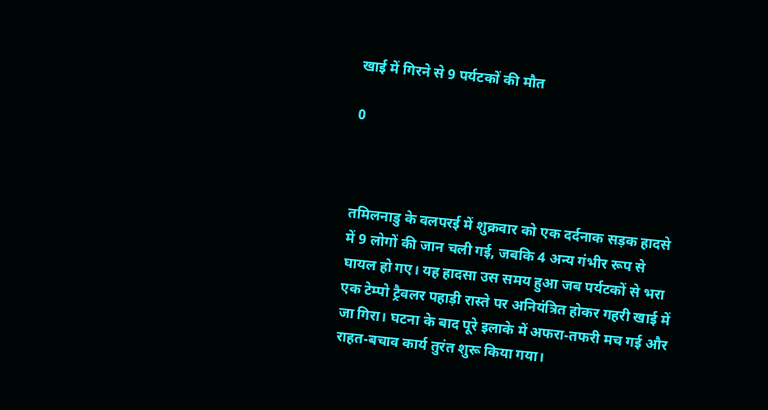खाई में गिरने से 9 पर्यटकों की मौत

0



तमिलनाडु के वलपरई में शुक्रवार को एक दर्दनाक सड़क हादसे में 9 लोगों की जान चली गई, जबकि 4 अन्य गंभीर रूप से घायल हो गए। यह हादसा उस समय हुआ जब पर्यटकों से भरा एक टेम्पो ट्रैवलर पहाड़ी रास्ते पर अनियंत्रित होकर गहरी खाई में जा गिरा। घटना के बाद पूरे इलाके में अफरा-तफरी मच गई और राहत-बचाव कार्य तुरंत शुरू किया गया।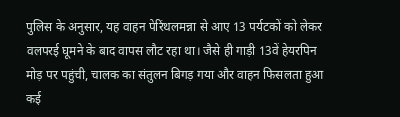पुलिस के अनुसार, यह वाहन पेरिंथलमन्ना से आए 13 पर्यटकों को लेकर वलपरई घूमने के बाद वापस लौट रहा था। जैसे ही गाड़ी 13वें हेयरपिन मोड़ पर पहुंची, चालक का संतुलन बिगड़ गया और वाहन फिसलता हुआ कई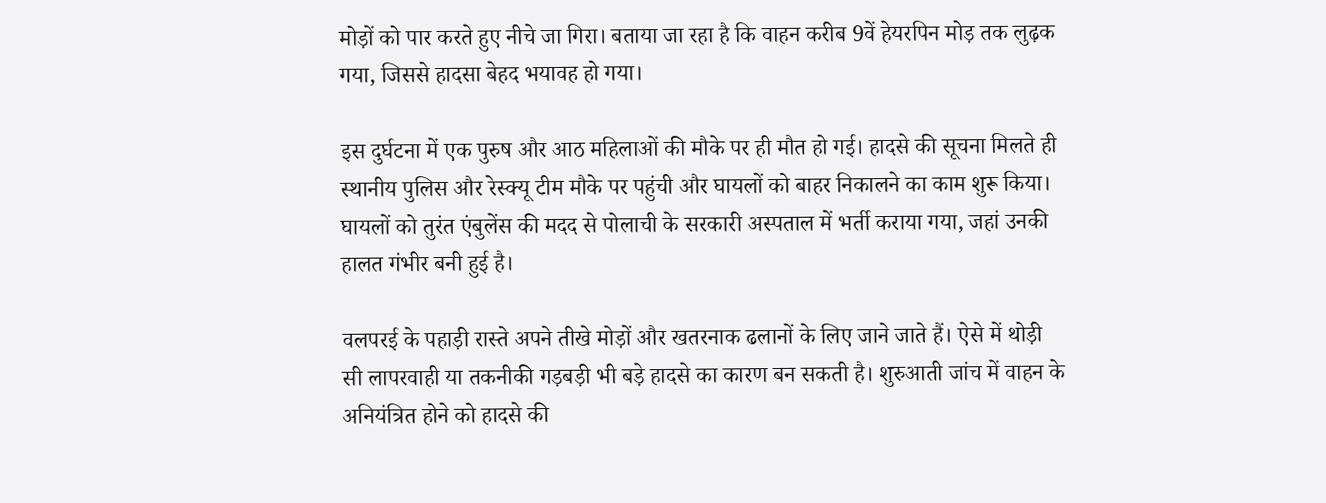मोड़ों को पार करते हुए नीचे जा गिरा। बताया जा रहा है कि वाहन करीब 9वें हेयरपिन मोड़ तक लुढ़क गया, जिससे हादसा बेहद भयावह हो गया।

इस दुर्घटना में एक पुरुष और आठ महिलाओं की मौके पर ही मौत हो गई। हादसे की सूचना मिलते ही स्थानीय पुलिस और रेस्क्यू टीम मौके पर पहुंची और घायलों को बाहर निकालने का काम शुरू किया। घायलों को तुरंत एंबुलेंस की मदद से पोलाची के सरकारी अस्पताल में भर्ती कराया गया, जहां उनकी हालत गंभीर बनी हुई है।

वलपरई के पहाड़ी रास्ते अपने तीखे मोड़ों और खतरनाक ढलानों के लिए जाने जाते हैं। ऐसे में थोड़ी सी लापरवाही या तकनीकी गड़बड़ी भी बड़े हादसे का कारण बन सकती है। शुरुआती जांच में वाहन के अनियंत्रित होने को हादसे की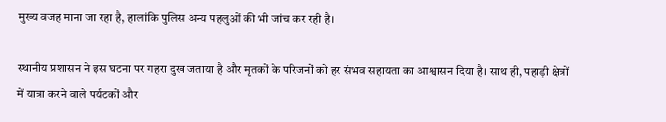मुख्य वजह माना जा रहा है, हालांकि पुलिस अन्य पहलुओं की भी जांच कर रही है।

स्थानीय प्रशासन ने इस घटना पर गहरा दुख जताया है और मृतकों के परिजनों को हर संभव सहायता का आश्वासन दिया है। साथ ही, पहाड़ी क्षेत्रों में यात्रा करने वाले पर्यटकों और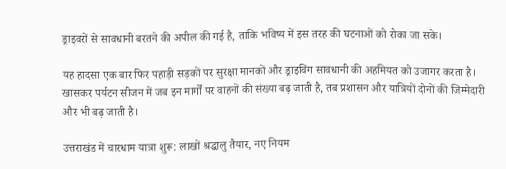ड्राइवरों से सावधानी बरतने की अपील की गई है, ताकि भविष्य में इस तरह की घटनाओं को रोका जा सके।

यह हादसा एक बार फिर पहाड़ी सड़कों पर सुरक्षा मानकों और ड्राइविंग सावधानी की अहमियत को उजागर करता है। खासकर पर्यटन सीजन में जब इन मार्गों पर वाहनों की संख्या बढ़ जाती है, तब प्रशासन और यात्रियों दोनों की जिम्मेदारी और भी बढ़ जाती है।

उत्तराखंड में चारधाम यात्रा शुरू: लाखों श्रद्धालु तैयार, नए नियम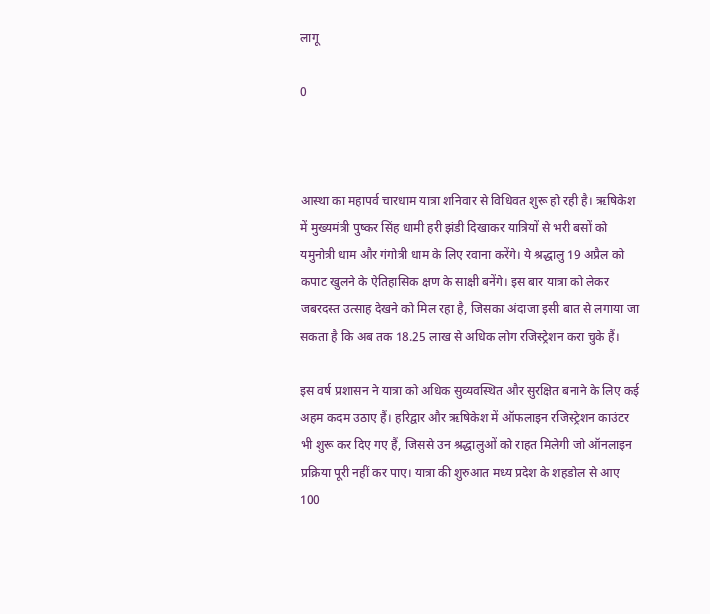लागू

0



आस्था का महापर्व चारधाम यात्रा शनिवार से विधिवत शुरू हो रही है। ऋषिकेश में मुख्यमंत्री पुष्कर सिंह धामी हरी झंडी दिखाकर यात्रियों से भरी बसों को यमुनोत्री धाम और गंगोत्री धाम के लिए रवाना करेंगे। ये श्रद्धालु 19 अप्रैल को कपाट खुलने के ऐतिहासिक क्षण के साक्षी बनेंगे। इस बार यात्रा को लेकर जबरदस्त उत्साह देखने को मिल रहा है, जिसका अंदाजा इसी बात से लगाया जा सकता है कि अब तक 18.25 लाख से अधिक लोग रजिस्ट्रेशन करा चुके हैं।

इस वर्ष प्रशासन ने यात्रा को अधिक सुव्यवस्थित और सुरक्षित बनाने के लिए कई अहम कदम उठाए हैं। हरिद्वार और ऋषिकेश में ऑफलाइन रजिस्ट्रेशन काउंटर भी शुरू कर दिए गए हैं, जिससे उन श्रद्धालुओं को राहत मिलेगी जो ऑनलाइन प्रक्रिया पूरी नहीं कर पाए। यात्रा की शुरुआत मध्य प्रदेश के शहडोल से आए 100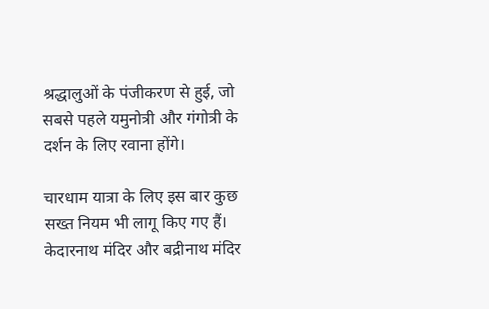श्रद्धालुओं के पंजीकरण से हुई, जो सबसे पहले यमुनोत्री और गंगोत्री के दर्शन के लिए रवाना होंगे।

चारधाम यात्रा के लिए इस बार कुछ सख्त नियम भी लागू किए गए हैं। केदारनाथ मंदिर और बद्रीनाथ मंदिर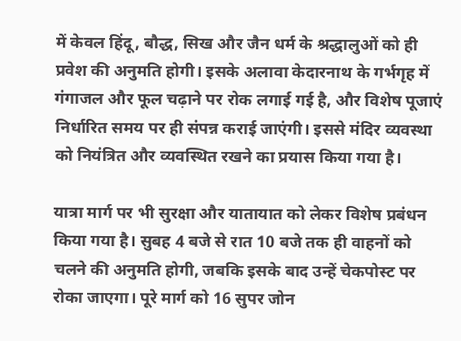में केवल हिंदू, बौद्ध, सिख और जैन धर्म के श्रद्धालुओं को ही प्रवेश की अनुमति होगी। इसके अलावा केदारनाथ के गर्भगृह में गंगाजल और फूल चढ़ाने पर रोक लगाई गई है, और विशेष पूजाएं निर्धारित समय पर ही संपन्न कराई जाएंगी। इससे मंदिर व्यवस्था को नियंत्रित और व्यवस्थित रखने का प्रयास किया गया है।

यात्रा मार्ग पर भी सुरक्षा और यातायात को लेकर विशेष प्रबंधन किया गया है। सुबह 4 बजे से रात 10 बजे तक ही वाहनों को चलने की अनुमति होगी, जबकि इसके बाद उन्हें चेकपोस्ट पर रोका जाएगा। पूरे मार्ग को 16 सुपर जोन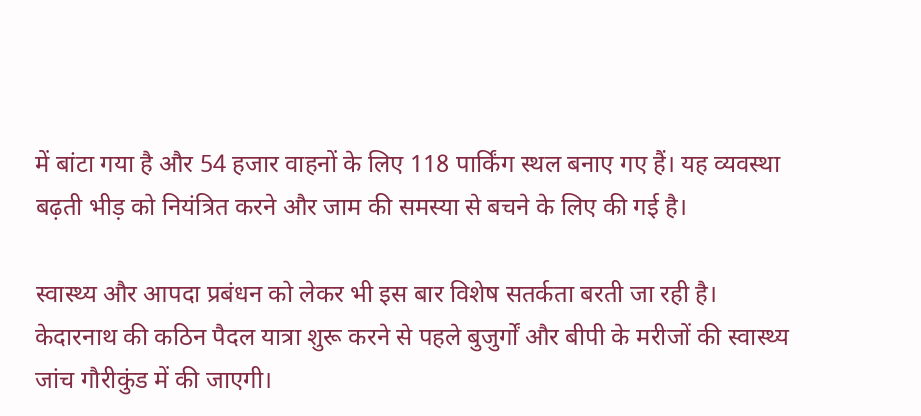में बांटा गया है और 54 हजार वाहनों के लिए 118 पार्किंग स्थल बनाए गए हैं। यह व्यवस्था बढ़ती भीड़ को नियंत्रित करने और जाम की समस्या से बचने के लिए की गई है।

स्वास्थ्य और आपदा प्रबंधन को लेकर भी इस बार विशेष सतर्कता बरती जा रही है। केदारनाथ की कठिन पैदल यात्रा शुरू करने से पहले बुजुर्गों और बीपी के मरीजों की स्वास्थ्य जांच गौरीकुंड में की जाएगी।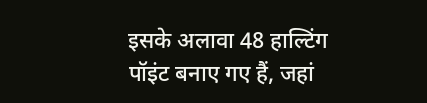इसके अलावा 48 हाल्टिंग पॉइंट बनाए गए हैं, जहां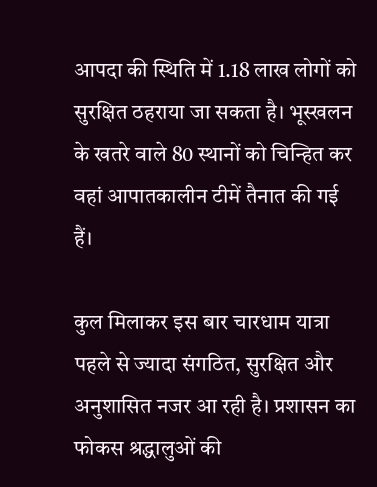आपदा की स्थिति में 1.18 लाख लोगों को सुरक्षित ठहराया जा सकता है। भूस्खलन के खतरे वाले 80 स्थानों को चिन्हित कर वहां आपातकालीन टीमें तैनात की गई हैं।

कुल मिलाकर इस बार चारधाम यात्रा पहले से ज्यादा संगठित, सुरक्षित और अनुशासित नजर आ रही है। प्रशासन का फोकस श्रद्धालुओं की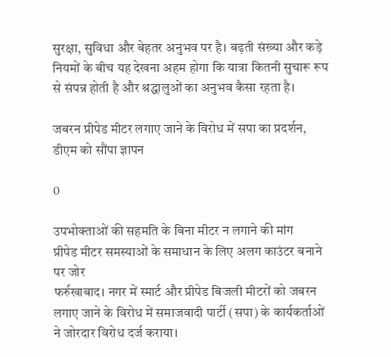सुरक्षा, सुविधा और बेहतर अनुभव पर है। बढ़ती संख्या और कड़े नियमों के बीच यह देखना अहम होगा कि यात्रा कितनी सुचारू रूप से संपन्न होती है और श्रद्धालुओं का अनुभव कैसा रहता है।

जबरन प्रीपेड मीटर लगाए जाने के विरोध में सपा का प्रदर्शन, डीएम को सौंपा ज्ञापन

0

उपभोक्ताओं की सहमति के बिना मीटर न लगाने की मांग
प्रीपेड मीटर समस्याओं के समाधान के लिए अलग काउंटर बनाने पर जोर
फर्रुखाबाद। नगर में स्मार्ट और प्रीपेड बिजली मीटरों को जबरन लगाए जाने के विरोध में समाजवादी पार्टी (सपा) के कार्यकर्ताओं ने जोरदार विरोध दर्ज कराया।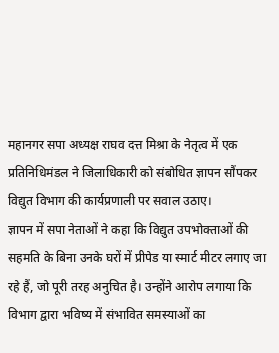महानगर सपा अध्यक्ष राघव दत्त मिश्रा के नेतृत्व में एक प्रतिनिधिमंडल ने जिलाधिकारी को संबोधित ज्ञापन सौंपकर विद्युत विभाग की कार्यप्रणाली पर सवाल उठाए।
ज्ञापन में सपा नेताओं ने कहा कि विद्युत उपभोक्ताओं की सहमति के बिना उनके घरों में प्रीपेड या स्मार्ट मीटर लगाए जा रहे हैं, जो पूरी तरह अनुचित है। उन्होंने आरोप लगाया कि विभाग द्वारा भविष्य में संभावित समस्याओं का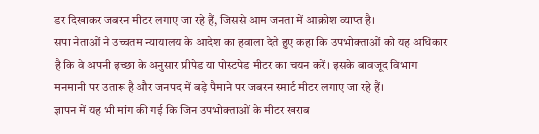डर दिखाकर जबरन मीटर लगाए जा रहे हैं, जिससे आम जनता में आक्रोश व्याप्त है।
सपा नेताओं ने उच्चतम न्यायालय के आदेश का हवाला देते हुए कहा कि उपभोक्ताओं को यह अधिकार है कि वे अपनी इच्छा के अनुसार प्रीपेड या पोस्टपेड मीटर का चयन करें। इसके बावजूद विभाग मनमानी पर उतारू है और जनपद में बड़े पैमाने पर जबरन स्मार्ट मीटर लगाए जा रहे हैं।
ज्ञापन में यह भी मांग की गई कि जिन उपभोक्ताओं के मीटर खराब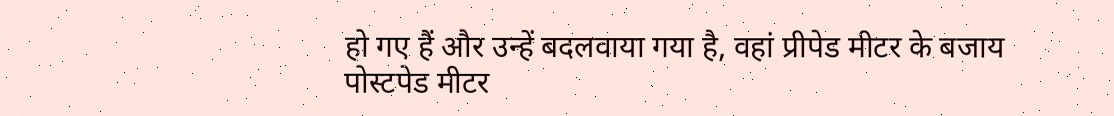हो गए हैं और उन्हें बदलवाया गया है, वहां प्रीपेड मीटर के बजाय पोस्टपेड मीटर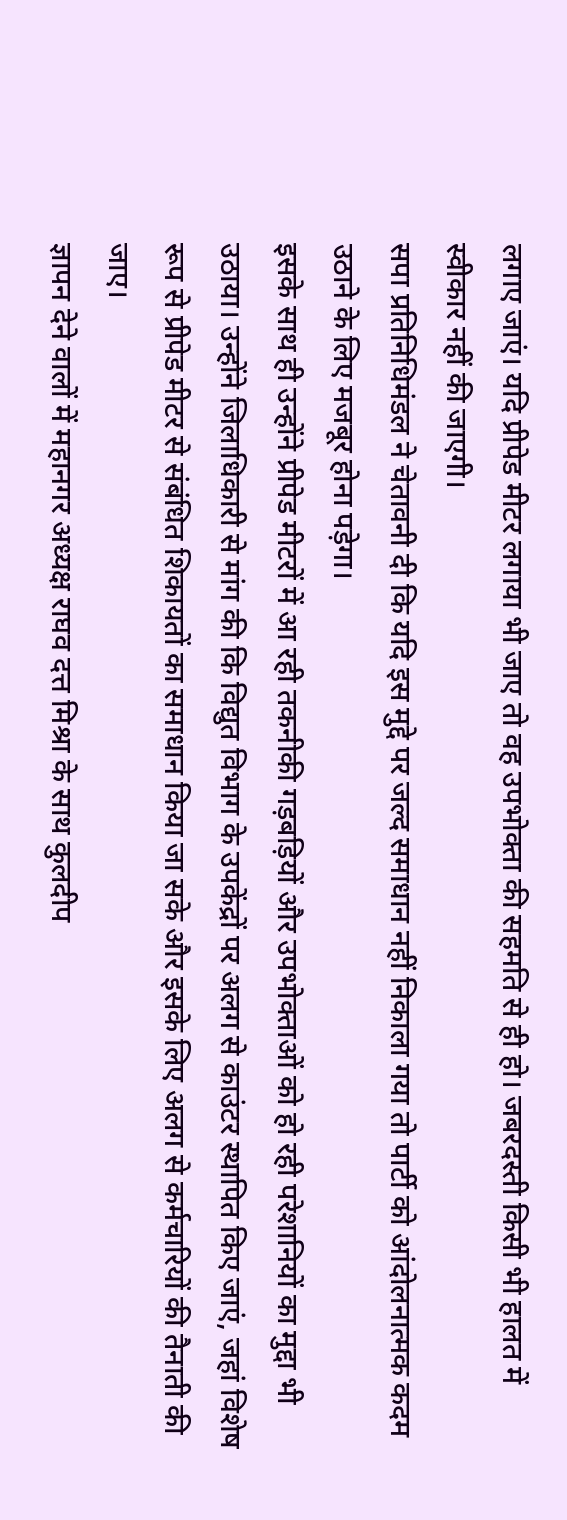लगाए जाएं। यदि प्रीपेड मीटर लगाया भी जाए तो वह उपभोक्ता की सहमति से ही हो। जबरदस्ती किसी भी हालत में स्वीकार नहीं की जाएगी।
सपा प्रतिनिधिमंडल ने चेतावनी दी कि यदि इस मुद्दे पर जल्द समाधान नहीं निकाला गया तो पार्टी को आंदोलनात्मक कदम उठाने के लिए मजबूर होना पड़ेगा।
इसके साथ ही उन्होंने प्रीपेड मीटरों में आ रही तकनीकी गड़बड़ियों और उपभोक्ताओं को हो रही परेशानियों का मुद्दा भी उठाया। उन्होंने जिलाधिकारी से मांग की कि विद्युत विभाग के उपकेंद्रों पर अलग से काउंटर स्थापित किए जाएं, जहां विशेष रूप से प्रीपेड मीटर से संबंधित शिकायतों का समाधान किया जा सके और इसके लिए अलग से कर्मचारियों की तैनाती की जाए।
ज्ञापन देने वालों में महानगर अध्यक्ष राघव दत्त मिश्रा के साथ कुलदीप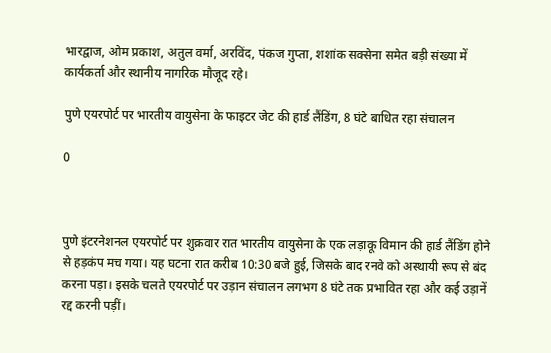भारद्वाज, ओम प्रकाश, अतुल वर्मा, अरविंद, पंकज गुप्ता, शशांक सक्सेना समेत बड़ी संख्या में कार्यकर्ता और स्थानीय नागरिक मौजूद रहे।

पुणे एयरपोर्ट पर भारतीय वायुसेना के फाइटर जेट की हार्ड लैंडिंग, 8 घंटे बाधित रहा संचालन

0



पुणे इंटरनेशनल एयरपोर्ट पर शुक्रवार रात भारतीय वायुसेना के एक लड़ाकू विमान की हार्ड लैंडिंग होने से हड़कंप मच गया। यह घटना रात करीब 10:30 बजे हुई, जिसके बाद रनवे को अस्थायी रूप से बंद करना पड़ा। इसके चलते एयरपोर्ट पर उड़ान संचालन लगभग 8 घंटे तक प्रभावित रहा और कई उड़ानें रद्द करनी पड़ीं।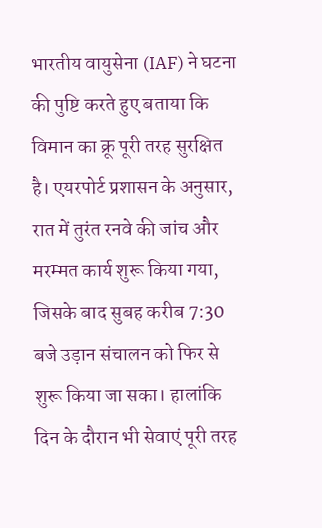भारतीय वायुसेना (IAF) ने घटना की पुष्टि करते हुए बताया कि विमान का क्रू पूरी तरह सुरक्षित है। एयरपोर्ट प्रशासन के अनुसार, रात में तुरंत रनवे की जांच और मरम्मत कार्य शुरू किया गया, जिसके बाद सुबह करीब 7:30 बजे उड़ान संचालन को फिर से शुरू किया जा सका। हालांकि दिन के दौरान भी सेवाएं पूरी तरह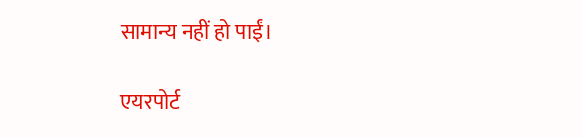सामान्य नहीं हो पाईं।

एयरपोर्ट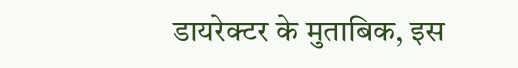डायरेक्टर के मुताबिक, इस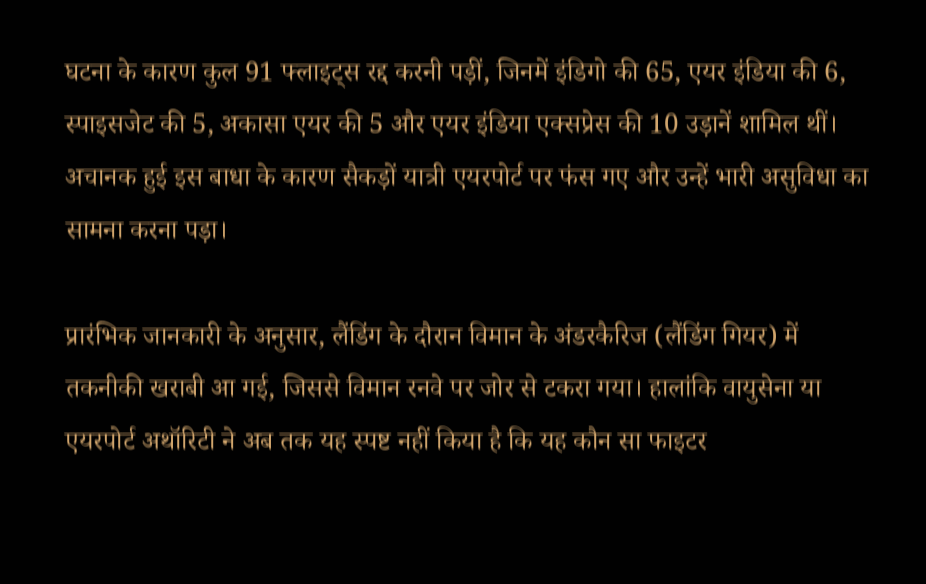घटना के कारण कुल 91 फ्लाइट्स रद्द करनी पड़ीं, जिनमें इंडिगो की 65, एयर इंडिया की 6, स्पाइसजेट की 5, अकासा एयर की 5 और एयर इंडिया एक्सप्रेस की 10 उड़ानें शामिल थीं। अचानक हुई इस बाधा के कारण सैकड़ों यात्री एयरपोर्ट पर फंस गए और उन्हें भारी असुविधा का सामना करना पड़ा।

प्रारंभिक जानकारी के अनुसार, लैंडिंग के दौरान विमान के अंडरकैरिज (लैंडिंग गियर) में तकनीकी खराबी आ गई, जिससे विमान रनवे पर जोर से टकरा गया। हालांकि वायुसेना या एयरपोर्ट अथॉरिटी ने अब तक यह स्पष्ट नहीं किया है कि यह कौन सा फाइटर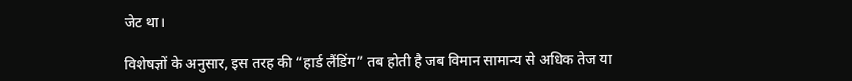जेट था।

विशेषज्ञों के अनुसार, इस तरह की “हार्ड लैंडिंग” तब होती है जब विमान सामान्य से अधिक तेज या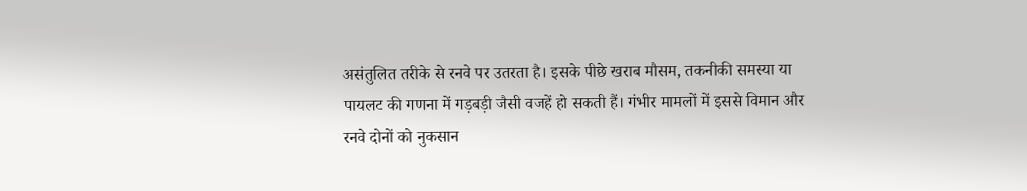असंतुलित तरीके से रनवे पर उतरता है। इसके पीछे खराब मौसम, तकनीकी समस्या या पायलट की गणना में गड़बड़ी जैसी वजहें हो सकती हैं। गंभीर मामलों में इससे विमान और रनवे दोनों को नुकसान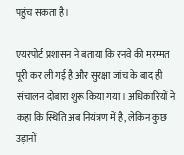पहुंच सकता है।

एयरपोर्ट प्रशासन ने बताया कि रनवे की मरम्मत पूरी कर ली गई है और सुरक्षा जांच के बाद ही संचालन दोबारा शुरू किया गया। अधिकारियों ने कहा कि स्थिति अब नियंत्रण में है, लेकिन कुछ उड़ानों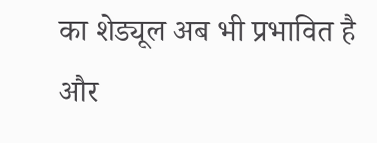का शेड्यूल अब भी प्रभावित है और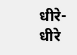धीरे-धीरे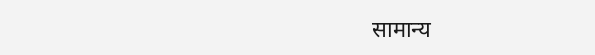सामान्य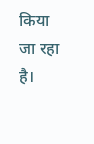किया जा रहा है।